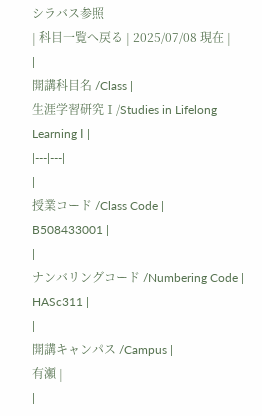シラバス参照
| 科目一覧へ戻る | 2025/07/08 現在 |
|
開講科目名 /Class |
生涯学習研究Ⅰ/Studies in Lifelong Learning Ⅰ |
|---|---|
|
授業コード /Class Code |
B508433001 |
|
ナンバリングコード /Numbering Code |
HASc311 |
|
開講キャンパス /Campus |
有瀬 |
|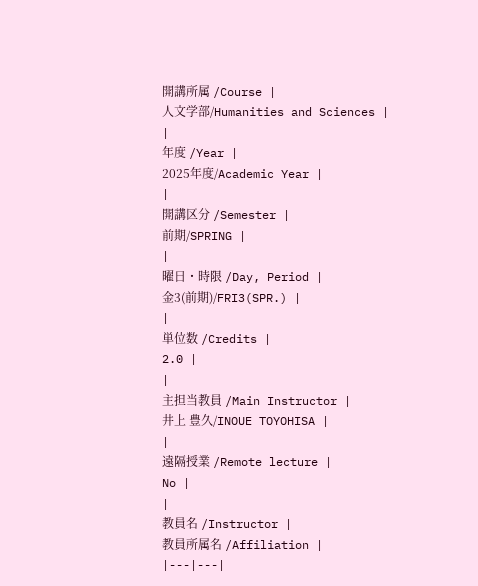開講所属 /Course |
人文学部/Humanities and Sciences |
|
年度 /Year |
2025年度/Academic Year |
|
開講区分 /Semester |
前期/SPRING |
|
曜日・時限 /Day, Period |
金3(前期)/FRI3(SPR.) |
|
単位数 /Credits |
2.0 |
|
主担当教員 /Main Instructor |
井上 豊久/INOUE TOYOHISA |
|
遠隔授業 /Remote lecture |
No |
|
教員名 /Instructor |
教員所属名 /Affiliation |
|---|---|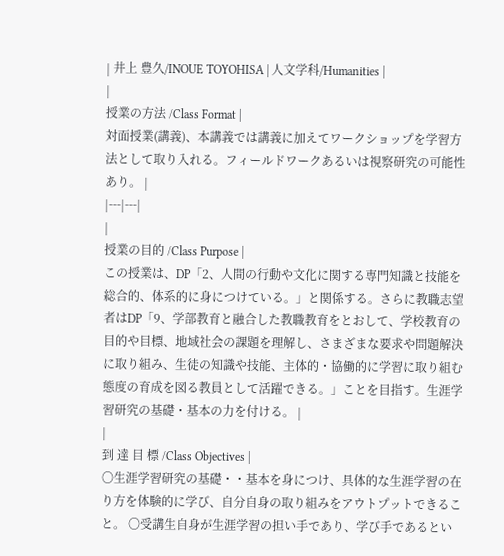| 井上 豊久/INOUE TOYOHISA | 人文学科/Humanities |
|
授業の方法 /Class Format |
対面授業(講義)、本講義では講義に加えてワークショップを学習方法として取り入れる。フィールドワークあるいは視察研究の可能性あり。 |
|---|---|
|
授業の目的 /Class Purpose |
この授業は、DP「2、人間の行動や文化に関する専門知識と技能を総合的、体系的に身につけている。」と関係する。さらに教職志望者はDP「9、学部教育と融合した教職教育をとおして、学校教育の目的や目標、地域社会の課題を理解し、さまざまな要求や問題解決に取り組み、生徒の知識や技能、主体的・協働的に学習に取り組む態度の育成を図る教員として活躍できる。」ことを目指す。生涯学習研究の基礎・基本の力を付ける。 |
|
到 達 目 標 /Class Objectives |
〇生涯学習研究の基礎・・基本を身につけ、具体的な生涯学習の在り方を体験的に学び、自分自身の取り組みをアウトプットできること。 〇受講生自身が生涯学習の担い手であり、学び手であるとい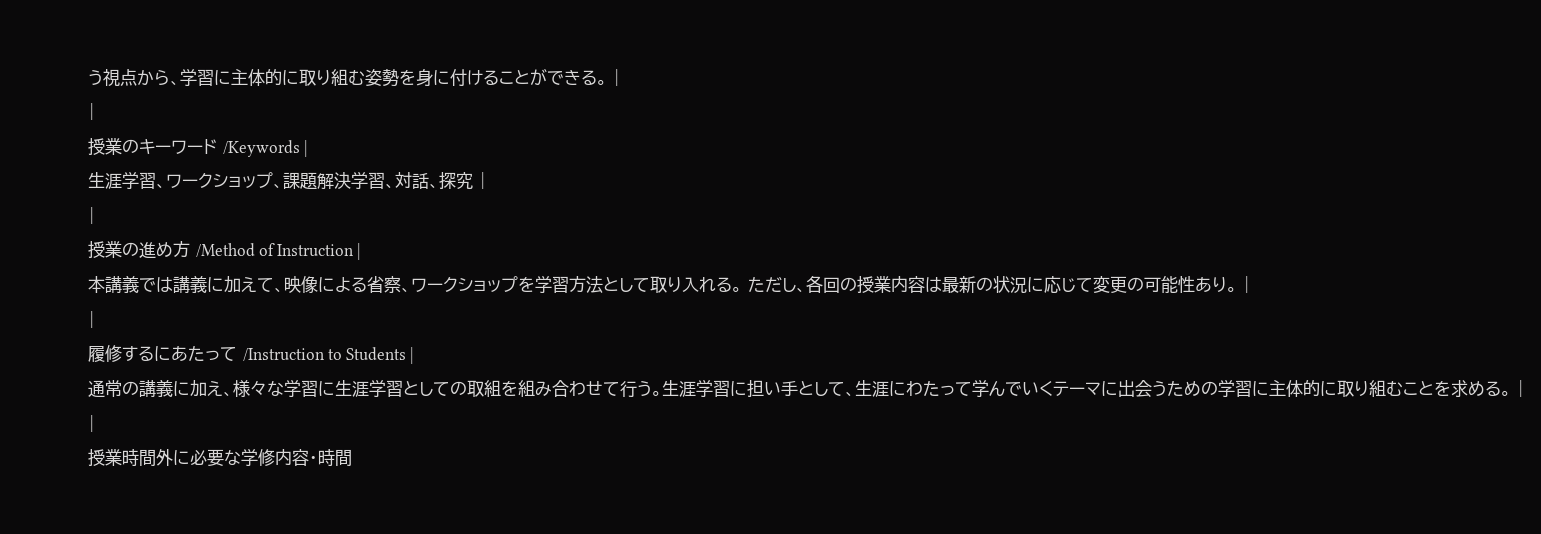う視点から、学習に主体的に取り組む姿勢を身に付けることができる。 |
|
授業のキーワード /Keywords |
生涯学習、ワークショップ、課題解決学習、対話、探究 |
|
授業の進め方 /Method of Instruction |
本講義では講義に加えて、映像による省察、ワークショップを学習方法として取り入れる。 ただし、各回の授業内容は最新の状況に応じて変更の可能性あり。 |
|
履修するにあたって /Instruction to Students |
通常の講義に加え、様々な学習に生涯学習としての取組を組み合わせて行う。生涯学習に担い手として、生涯にわたって学んでいくテーマに出会うための学習に主体的に取り組むことを求める。 |
|
授業時間外に必要な学修内容・時間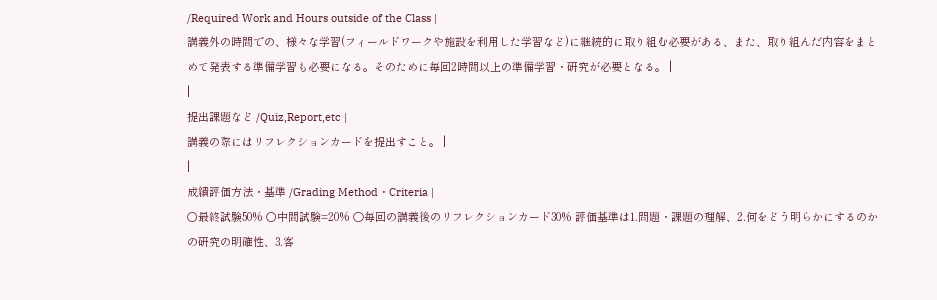/Required Work and Hours outside of the Class |
講義外の時間での、様々な学習(フィールドワークや施設を利用した学習など)に継続的に取り組む必要がある、また、取り組んだ内容をまとめて発表する準備学習も必要になる。そのために毎回2時間以上の準備学習・研究が必要となる。 |
|
提出課題など /Quiz,Report,etc |
講義の際にはリフレクションカードを提出すこと。 |
|
成績評価方法・基準 /Grading Method・Criteria |
○最終試験50% ○中間試験=20% 〇毎回の講義後のリフレクションカード30% 評価基準は1.問題・課題の理解、2.何をどう明らかにするのかの研究の明確性、3.客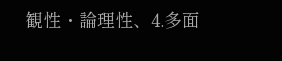観性・論理性、4.多面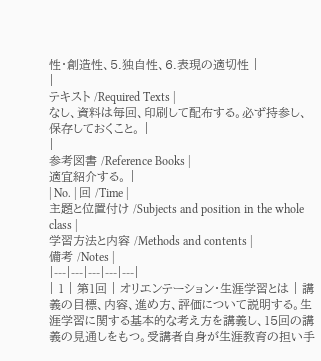性・創造性、5.独自性、6.表現の適切性 |
|
テキスト /Required Texts |
なし、資料は毎回、印刷して配布する。必ず持参し、保存しておくこと。 |
|
参考図書 /Reference Books |
適宜紹介する。 |
| No. | 回 /Time |
主題と位置付け /Subjects and position in the whole class |
学習方法と内容 /Methods and contents |
備考 /Notes |
|---|---|---|---|---|
| 1 | 第1回 | オリエンテーション・生涯学習とは | 講義の目標、内容、進め方、評価について説明する。生涯学習に関する基本的な考え方を講義し、15回の講義の見通しをもつ。受講者自身が生涯教育の担い手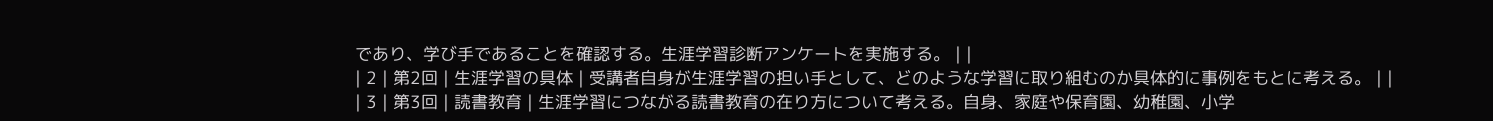であり、学び手であることを確認する。生涯学習診断アンケートを実施する。 | |
| 2 | 第2回 | 生涯学習の具体 | 受講者自身が生涯学習の担い手として、どのような学習に取り組むのか具体的に事例をもとに考える。 | |
| 3 | 第3回 | 読書教育 | 生涯学習につながる読書教育の在り方について考える。自身、家庭や保育園、幼稚園、小学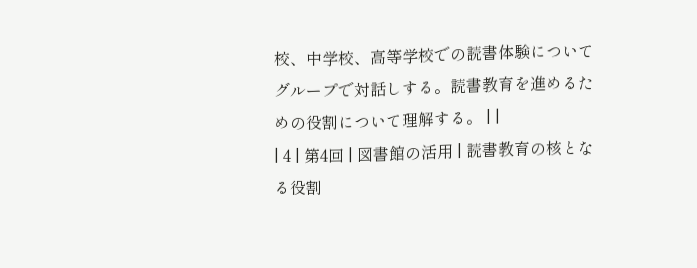校、中学校、高等学校での読書体験についてグループで対話しする。読書教育を進めるための役割について理解する。 | |
| 4 | 第4回 | 図書館の活用 | 読書教育の核となる役割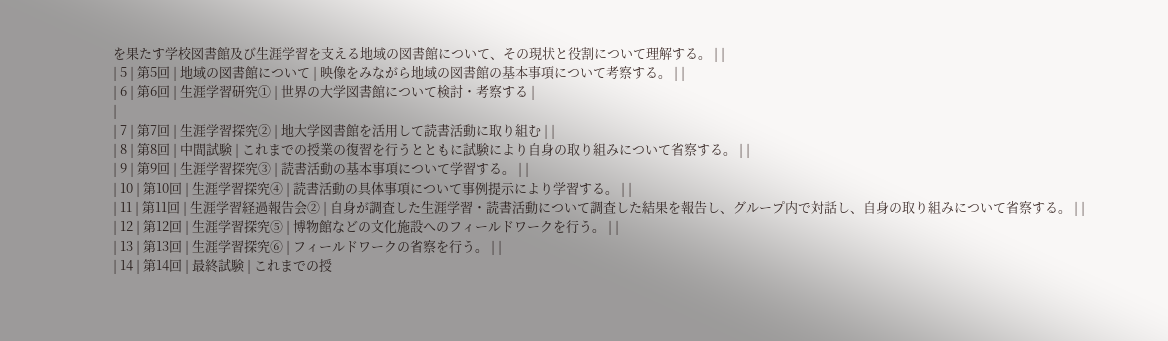を果たす学校図書館及び生涯学習を支える地域の図書館について、その現状と役割について理解する。 | |
| 5 | 第5回 | 地域の図書館について | 映像をみながら地域の図書館の基本事項について考察する。 | |
| 6 | 第6回 | 生涯学習研究① | 世界の大学図書館について検討・考察する |
|
| 7 | 第7回 | 生涯学習探究② | 地大学図書館を活用して読書活動に取り組む | |
| 8 | 第8回 | 中間試験 | これまでの授業の復習を行うとともに試験により自身の取り組みについて省察する。 | |
| 9 | 第9回 | 生涯学習探究③ | 読書活動の基本事項について学習する。 | |
| 10 | 第10回 | 生涯学習探究④ | 読書活動の具体事項について事例提示により学習する。 | |
| 11 | 第11回 | 生涯学習経過報告会② | 自身が調査した生涯学習・読書活動について調査した結果を報告し、グループ内で対話し、自身の取り組みについて省察する。 | |
| 12 | 第12回 | 生涯学習探究⑤ | 博物館などの文化施設へのフィールドワークを行う。 | |
| 13 | 第13回 | 生涯学習探究⑥ | フィールドワークの省察を行う。 | |
| 14 | 第14回 | 最終試験 | これまでの授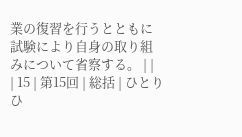業の復習を行うとともに試験により自身の取り組みについて省察する。 | |
| 15 | 第15回 | 総括 | ひとりひ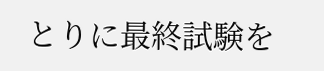とりに最終試験を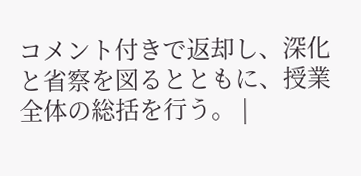コメント付きで返却し、深化と省察を図るとともに、授業全体の総括を行う。 |